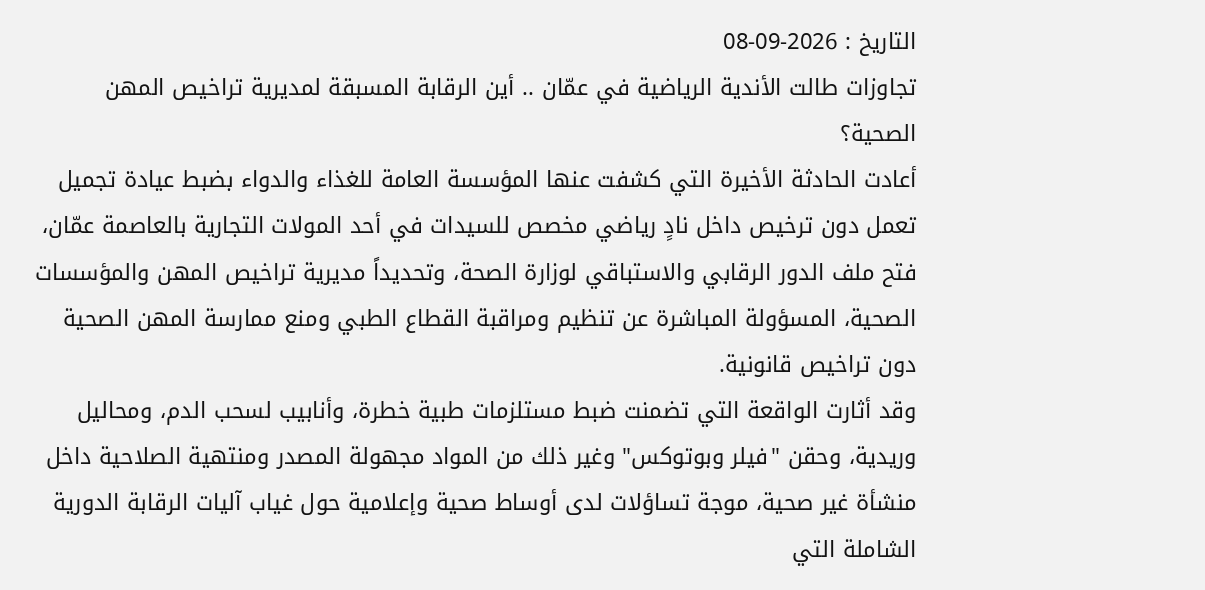التاريخ : 2026-09-08
تجاوزات طالت الأندية الرياضية في عمّان .. أين الرقابة المسبقة لمديرية تراخيص المهن الصحية؟
أعادت الحادثة الأخيرة التي كشفت عنها المؤسسة العامة للغذاء والدواء بضبط عيادة تجميل تعمل دون ترخيص داخل نادٍ رياضي مخصص للسيدات في أحد المولات التجارية بالعاصمة عمّان، فتح ملف الدور الرقابي والاستباقي لوزارة الصحة، وتحديداً مديرية تراخيص المهن والمؤسسات الصحية، المسؤولة المباشرة عن تنظيم ومراقبة القطاع الطبي ومنع ممارسة المهن الصحية دون تراخيص قانونية.
وقد أثارت الواقعة التي تضمنت ضبط مستلزمات طبية خطرة، وأنابيب لسحب الدم، ومحاليل وريدية، وحقن "فيلر وبوتوكس" وغير ذلك من المواد مجهولة المصدر ومنتهية الصلاحية داخل منشأة غير صحية، موجة تساؤلات لدى أوساط صحية وإعلامية حول غياب آليات الرقابة الدورية الشاملة التي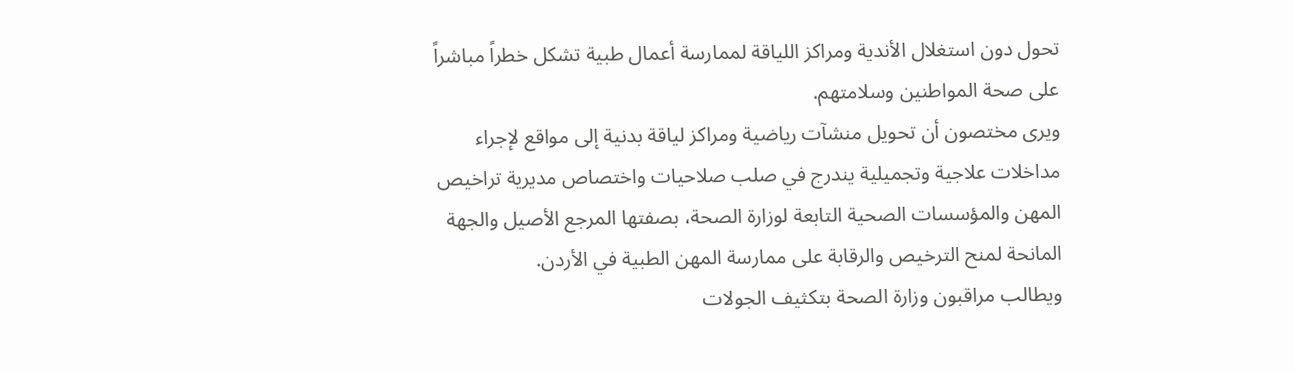تحول دون استغلال الأندية ومراكز اللياقة لممارسة أعمال طبية تشكل خطراً مباشراً على صحة المواطنين وسلامتهم.
ويرى مختصون أن تحويل منشآت رياضية ومراكز لياقة بدنية إلى مواقع لإجراء مداخلات علاجية وتجميلية يندرج في صلب صلاحيات واختصاص مديرية تراخيص المهن والمؤسسات الصحية التابعة لوزارة الصحة، بصفتها المرجع الأصيل والجهة المانحة لمنح الترخيص والرقابة على ممارسة المهن الطبية في الأردن.
ويطالب مراقبون وزارة الصحة بتكثيف الجولات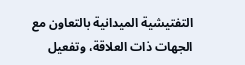التفتيشية الميدانية بالتعاون مع الجهات ذات العلاقة، وتفعيل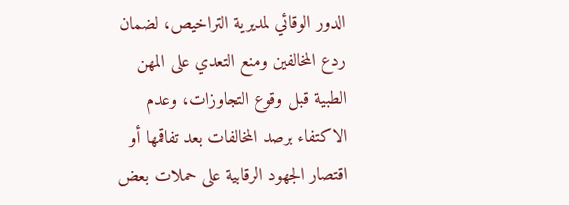الدور الوقائي لمديرية التراخيص، لضمان ردع المخالفين ومنع التعدي على المهن الطبية قبل وقوع التجاوزات، وعدم الاكتفاء برصد المخالفات بعد تفاقمها أو اقتصار الجهود الرقابية على حملات بعض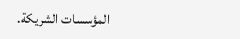المؤسسات الشريكة.